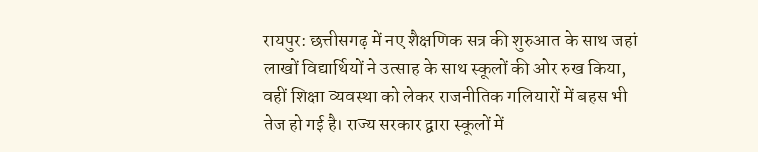रायपुर: छत्तीसगढ़ में नए शैक्षणिक सत्र की शुरुआत के साथ जहां लाखों विद्यार्थियों ने उत्साह के साथ स्कूलों की ओर रुख किया, वहीं शिक्षा व्यवस्था को लेकर राजनीतिक गलियारों में बहस भी तेज हो गई है। राज्य सरकार द्वारा स्कूलों में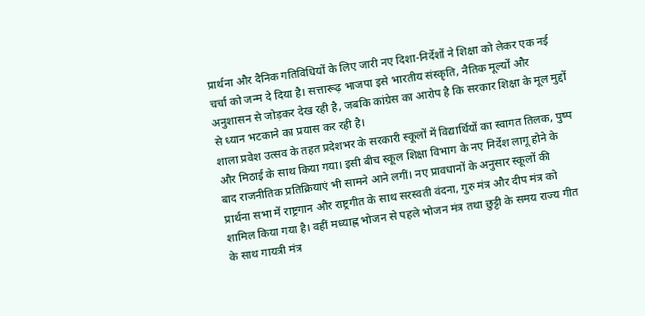प्रार्थना और दैनिक गतिविधियों के लिए जारी नए दिशा-निर्देशों ने शिक्षा को लेकर एक नई चर्चा को जन्म दे दिया है। सत्तारूढ़ भाजपा इसे भारतीय संस्कृति, नैतिक मूल्यों और अनुशासन से जोड़कर देख रही है, जबकि कांग्रेस का आरोप है कि सरकार शिक्षा के मूल मुद्दों से ध्यान भटकाने का प्रयास कर रही है।
शाला प्रवेश उत्सव के तहत प्रदेशभर के सरकारी स्कूलों में विद्यार्थियों का स्वागत तिलक, पुष्प और मिठाई के साथ किया गया। इसी बीच स्कूल शिक्षा विभाग के नए निर्देश लागू होने के बाद राजनीतिक प्रतिक्रियाएं भी सामने आने लगीं। नए प्रावधानों के अनुसार स्कूलों की प्रार्थना सभा में राष्ट्रगान और राष्ट्रगीत के साथ सरस्वती वंदना, गुरु मंत्र और दीप मंत्र को शामिल किया गया है। वहीं मध्याह्न भोजन से पहले भोजन मंत्र तथा छुट्टी के समय राज्य गीत के साथ गायत्री मंत्र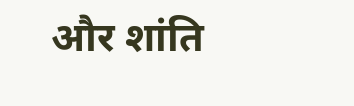और शांति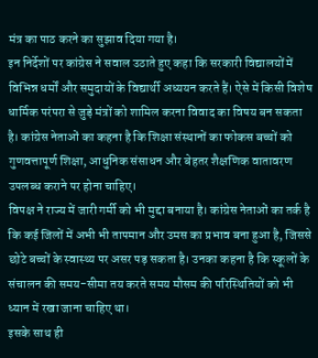मंत्र का पाठ करने का सुझाव दिया गया है।
इन निर्देशों पर कांग्रेस ने सवाल उठाते हुए कहा कि सरकारी विद्यालयों में विभिन्न धर्मों और समुदायों के विद्यार्थी अध्ययन करते हैं। ऐसे में किसी विशेष धार्मिक परंपरा से जुड़े मंत्रों को शामिल करना विवाद का विषय बन सकता है। कांग्रेस नेताओं का कहना है कि शिक्षा संस्थानों का फोकस बच्चों को गुणवत्तापूर्ण शिक्षा, आधुनिक संसाधन और बेहतर शैक्षणिक वातावरण उपलब्ध कराने पर होना चाहिए।
विपक्ष ने राज्य में जारी गर्मी को भी मुद्दा बनाया है। कांग्रेस नेताओं का तर्क है कि कई जिलों में अभी भी तापमान और उमस का प्रभाव बना हुआ है, जिससे छोटे बच्चों के स्वास्थ्य पर असर पड़ सकता है। उनका कहना है कि स्कूलों के संचालन की समय-सीमा तय करते समय मौसम की परिस्थितियों को भी ध्यान में रखा जाना चाहिए था।
इसके साथ ही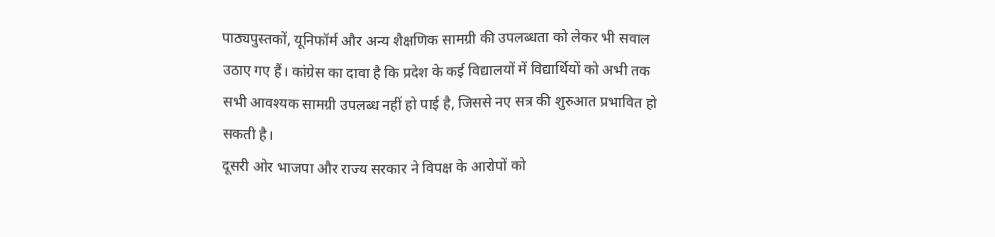पाठ्यपुस्तकों, यूनिफॉर्म और अन्य शैक्षणिक सामग्री की उपलब्धता को लेकर भी सवाल उठाए गए हैं। कांग्रेस का दावा है कि प्रदेश के कई विद्यालयों में विद्यार्थियों को अभी तक सभी आवश्यक सामग्री उपलब्ध नहीं हो पाई है, जिससे नए सत्र की शुरुआत प्रभावित हो सकती है।
दूसरी ओर भाजपा और राज्य सरकार ने विपक्ष के आरोपों को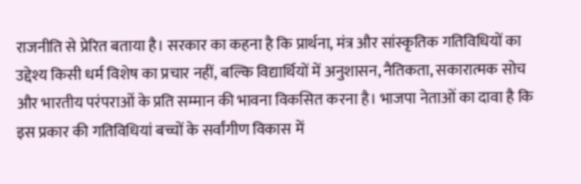राजनीति से प्रेरित बताया है। सरकार का कहना है कि प्रार्थना, मंत्र और सांस्कृतिक गतिविधियों का उद्देश्य किसी धर्म विशेष का प्रचार नहीं, बल्कि विद्यार्थियों में अनुशासन, नैतिकता, सकारात्मक सोच और भारतीय परंपराओं के प्रति सम्मान की भावना विकसित करना है। भाजपा नेताओं का दावा है कि इस प्रकार की गतिविधियां बच्चों के सर्वांगीण विकास में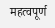महत्वपूर्ण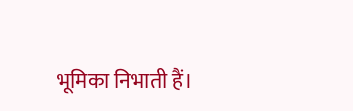भूमिका निभाती हैं।